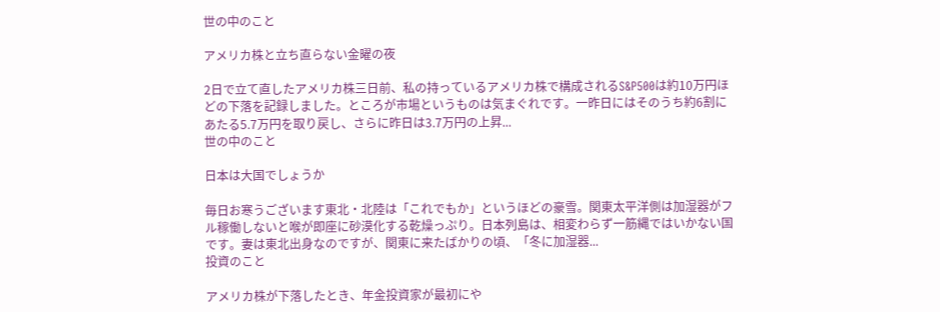世の中のこと

アメリカ株と立ち直らない金曜の夜

2日で立て直したアメリカ株三日前、私の持っているアメリカ株で構成されるS&P500は約10万円ほどの下落を記録しました。ところが市場というものは気まぐれです。一昨日にはそのうち約6割にあたる5.7万円を取り戻し、さらに昨日は3.7万円の上昇...
世の中のこと

日本は大国でしょうか

毎日お寒うございます東北・北陸は「これでもか」というほどの豪雪。関東太平洋側は加湿器がフル稼働しないと喉が即座に砂漠化する乾燥っぷり。日本列島は、相変わらず一筋縄ではいかない国です。妻は東北出身なのですが、関東に来たばかりの頃、「冬に加湿器...
投資のこと

アメリカ株が下落したとき、年金投資家が最初にや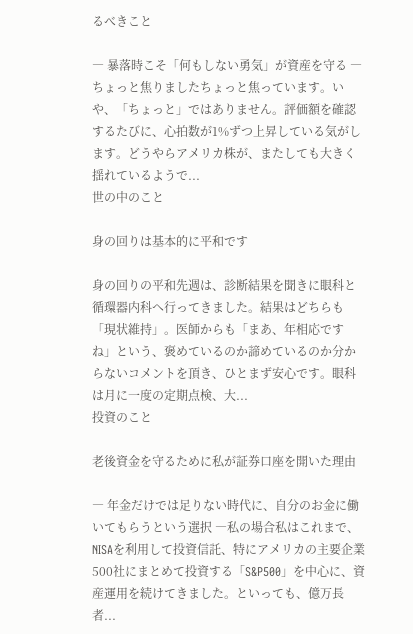るべきこと

― 暴落時こそ「何もしない勇気」が資産を守る ―ちょっと焦りましたちょっと焦っています。いや、「ちょっと」ではありません。評価額を確認するたびに、心拍数が1%ずつ上昇している気がします。どうやらアメリカ株が、またしても大きく揺れているようで...
世の中のこと

身の回りは基本的に平和です

身の回りの平和先週は、診断結果を聞きに眼科と循環器内科へ行ってきました。結果はどちらも「現状維持」。医師からも「まあ、年相応ですね」という、褒めているのか諦めているのか分からないコメントを頂き、ひとまず安心です。眼科は月に一度の定期点検、大...
投資のこと

老後資金を守るために私が証券口座を開いた理由

― 年金だけでは足りない時代に、自分のお金に働いてもらうという選択 ―私の場合私はこれまで、NISAを利用して投資信託、特にアメリカの主要企業500社にまとめて投資する「S&P500」を中心に、資産運用を続けてきました。といっても、億万長者...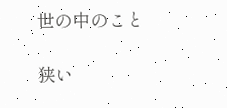世の中のこと

狭い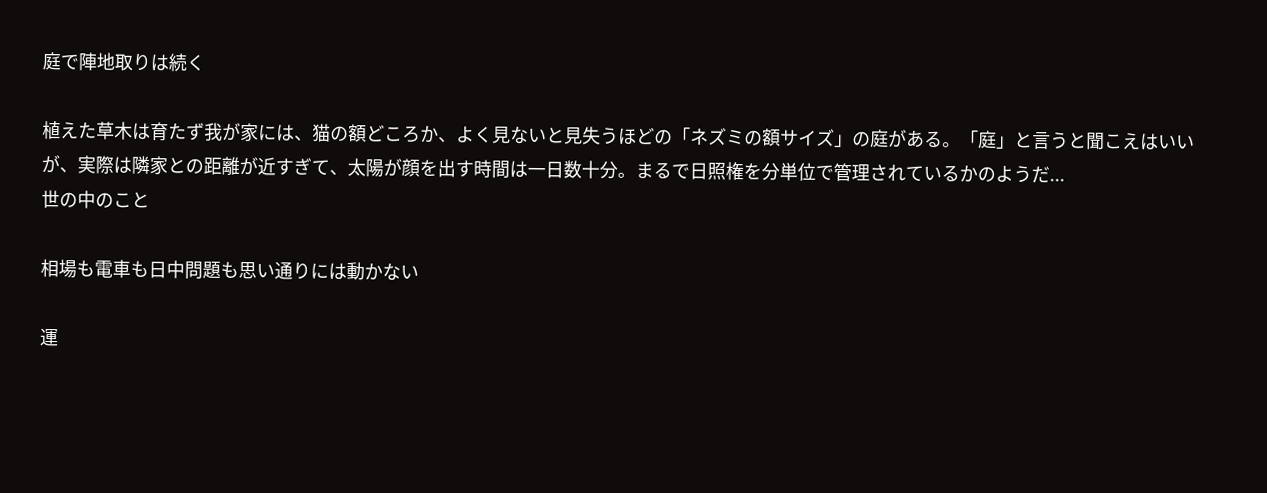庭で陣地取りは続く

植えた草木は育たず我が家には、猫の額どころか、よく見ないと見失うほどの「ネズミの額サイズ」の庭がある。「庭」と言うと聞こえはいいが、実際は隣家との距離が近すぎて、太陽が顔を出す時間は一日数十分。まるで日照権を分単位で管理されているかのようだ...
世の中のこと

相場も電車も日中問題も思い通りには動かない

運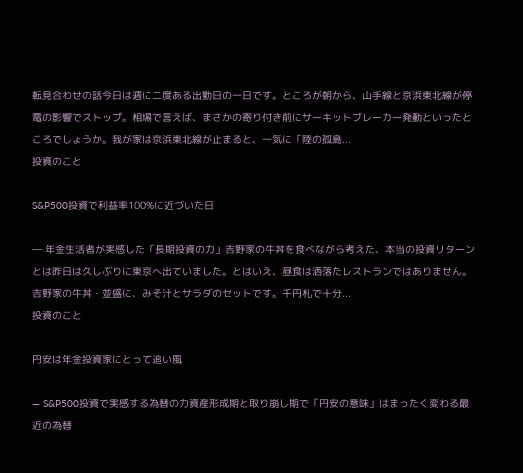転見合わせの話今日は週に二度ある出勤日の一日です。ところが朝から、山手線と京浜東北線が停電の影響でストップ。相場で言えば、まさかの寄り付き前にサーキットブレーカー発動といったところでしょうか。我が家は京浜東北線が止まると、一気に「陸の孤島...
投資のこと

S&P500投資で利益率100%に近づいた日

― 年金生活者が実感した「長期投資の力」吉野家の牛丼を食べながら考えた、本当の投資リターンとは昨日は久しぶりに東京へ出ていました。とはいえ、昼食は洒落たレストランではありません。吉野家の牛丼・並盛に、みそ汁とサラダのセットです。千円札で十分...
投資のこと

円安は年金投資家にとって追い風

― S&P500投資で実感する為替の力資産形成期と取り崩し期で「円安の意味」はまったく変わる最近の為替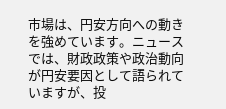市場は、円安方向への動きを強めています。ニュースでは、財政政策や政治動向が円安要因として語られていますが、投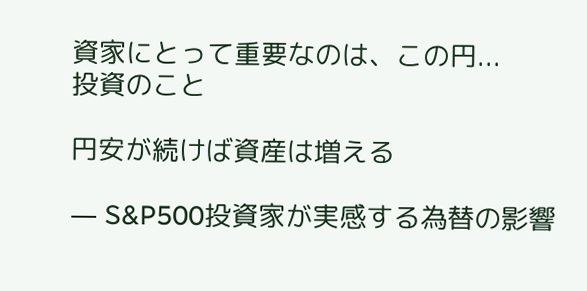資家にとって重要なのは、この円...
投資のこと

円安が続けば資産は増える

― S&P500投資家が実感する為替の影響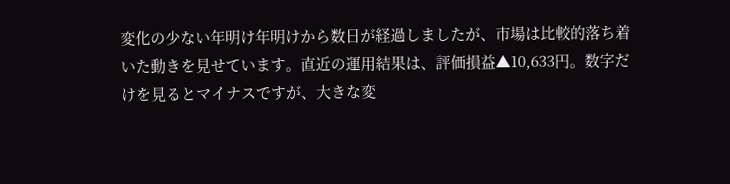変化の少ない年明け年明けから数日が経過しましたが、市場は比較的落ち着いた動きを見せています。直近の運用結果は、評価損益▲10,633円。数字だけを見るとマイナスですが、大きな変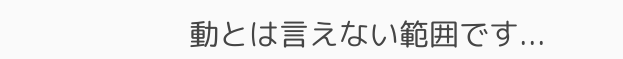動とは言えない範囲です...